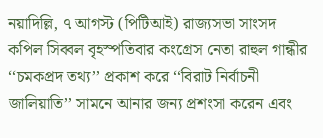নয়াদিল্লি, ৭ আগস্ট (পিটিআই) রাজ্যসভা সাংসদ কপিল সিব্বল বৃহস্পতিবার কংগ্রেস নেতা রাহুল গান্ধীর ‘‘চমকপ্রদ তথ্য’’ প্রকাশ করে ‘‘বিরাট নির্বাচনী জালিয়াতি’’ সামনে আনার জন্য প্রশংসা করেন এবং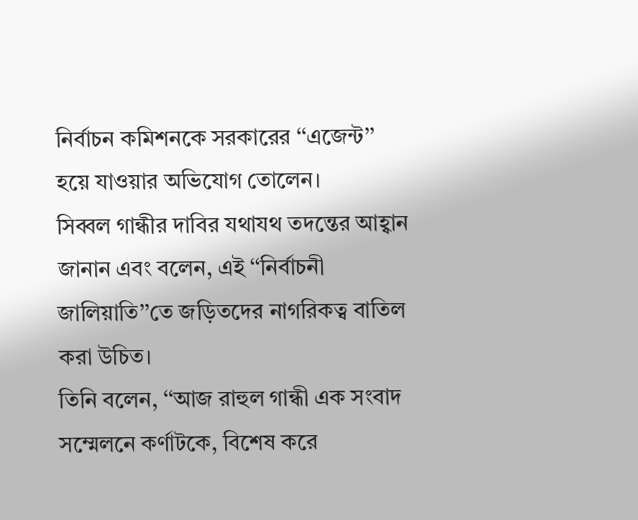নির্বাচন কমিশনকে সরকারের ‘‘এজেন্ট’’ হয়ে যাওয়ার অভিযোগ তোলেন।
সিব্বল গান্ধীর দাবির যথাযথ তদন্তের আহ্বান জানান এবং বলেন, এই ‘‘নির্বাচনী জালিয়াতি’’তে জড়িতদের নাগরিকত্ব বাতিল করা উচিত।
তিনি বলেন, ‘‘আজ রাহুল গান্ধী এক সংবাদ সম্মেলনে কর্ণাটকে, বিশেষ করে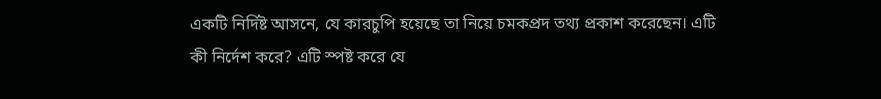একটি নির্দিষ্ট আসনে, যে কারচুপি হয়েছে তা নিয়ে চমকপ্রদ তথ্য প্রকাশ করেছেন। এটি কী নির্দেশ করে? এটি স্পষ্ট করে যে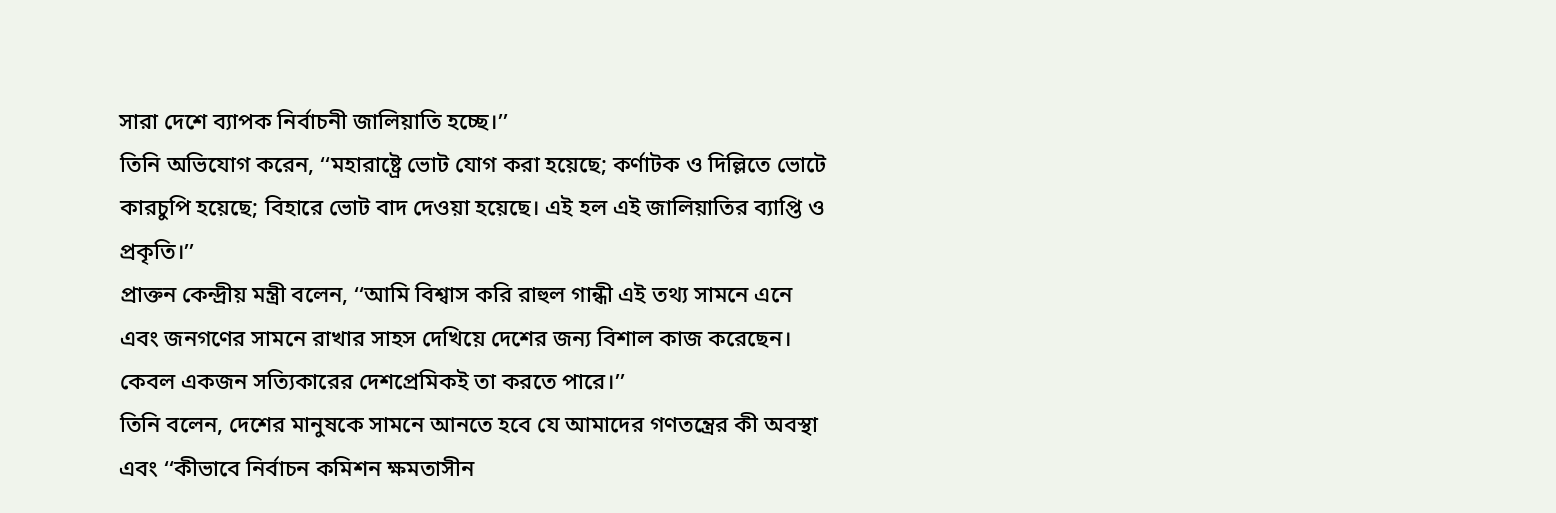সারা দেশে ব্যাপক নির্বাচনী জালিয়াতি হচ্ছে।’’
তিনি অভিযোগ করেন, ‘‘মহারাষ্ট্রে ভোট যোগ করা হয়েছে; কর্ণাটক ও দিল্লিতে ভোটে কারচুপি হয়েছে; বিহারে ভোট বাদ দেওয়া হয়েছে। এই হল এই জালিয়াতির ব্যাপ্তি ও প্রকৃতি।’’
প্রাক্তন কেন্দ্রীয় মন্ত্রী বলেন, ‘‘আমি বিশ্বাস করি রাহুল গান্ধী এই তথ্য সামনে এনে এবং জনগণের সামনে রাখার সাহস দেখিয়ে দেশের জন্য বিশাল কাজ করেছেন। কেবল একজন সত্যিকারের দেশপ্রেমিকই তা করতে পারে।’’
তিনি বলেন, দেশের মানুষকে সামনে আনতে হবে যে আমাদের গণতন্ত্রের কী অবস্থা এবং ‘‘কীভাবে নির্বাচন কমিশন ক্ষমতাসীন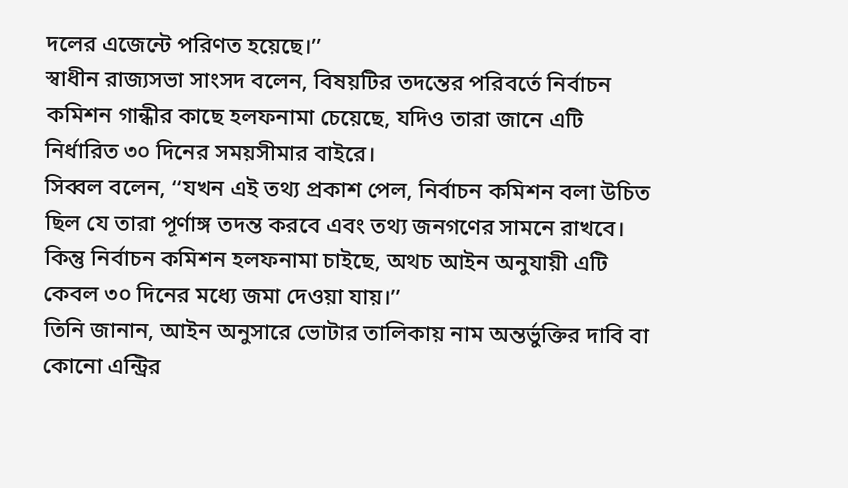দলের এজেন্টে পরিণত হয়েছে।’’
স্বাধীন রাজ্যসভা সাংসদ বলেন, বিষয়টির তদন্তের পরিবর্তে নির্বাচন কমিশন গান্ধীর কাছে হলফনামা চেয়েছে, যদিও তারা জানে এটি নির্ধারিত ৩০ দিনের সময়সীমার বাইরে।
সিব্বল বলেন, ‘‘যখন এই তথ্য প্রকাশ পেল, নির্বাচন কমিশন বলা উচিত ছিল যে তারা পূর্ণাঙ্গ তদন্ত করবে এবং তথ্য জনগণের সামনে রাখবে। কিন্তু নির্বাচন কমিশন হলফনামা চাইছে, অথচ আইন অনুযায়ী এটি কেবল ৩০ দিনের মধ্যে জমা দেওয়া যায়।’’
তিনি জানান, আইন অনুসারে ভোটার তালিকায় নাম অন্তর্ভুক্তির দাবি বা কোনো এন্ট্রির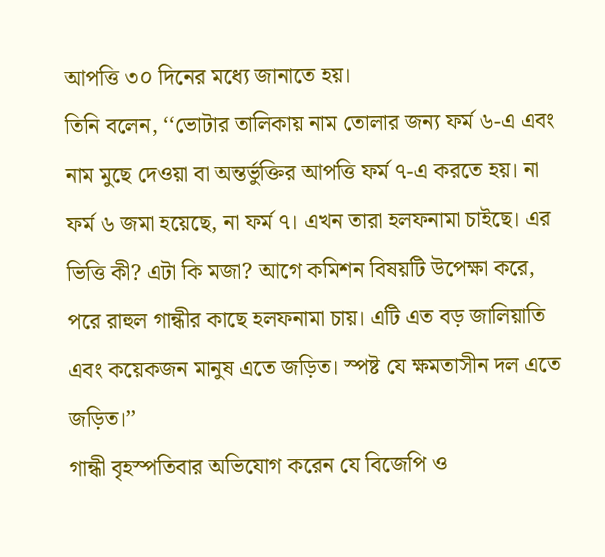আপত্তি ৩০ দিনের মধ্যে জানাতে হয়।
তিনি বলেন, ‘‘ভোটার তালিকায় নাম তোলার জন্য ফর্ম ৬-এ এবং নাম মুছে দেওয়া বা অন্তর্ভুক্তির আপত্তি ফর্ম ৭-এ করতে হয়। না ফর্ম ৬ জমা হয়েছে, না ফর্ম ৭। এখন তারা হলফনামা চাইছে। এর ভিত্তি কী? এটা কি মজা? আগে কমিশন বিষয়টি উপেক্ষা করে, পরে রাহুল গান্ধীর কাছে হলফনামা চায়। এটি এত বড় জালিয়াতি এবং কয়েকজন মানুষ এতে জড়িত। স্পষ্ট যে ক্ষমতাসীন দল এতে জড়িত।’’
গান্ধী বৃহস্পতিবার অভিযোগ করেন যে বিজেপি ও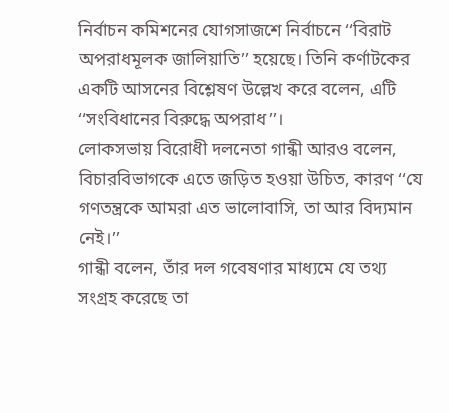নির্বাচন কমিশনের যোগসাজশে নির্বাচনে ‘‘বিরাট অপরাধমূলক জালিয়াতি’’ হয়েছে। তিনি কর্ণাটকের একটি আসনের বিশ্লেষণ উল্লেখ করে বলেন, এটি ‘‘সংবিধানের বিরুদ্ধে অপরাধ’’।
লোকসভায় বিরোধী দলনেতা গান্ধী আরও বলেন, বিচারবিভাগকে এতে জড়িত হওয়া উচিত, কারণ ‘‘যে গণতন্ত্রকে আমরা এত ভালোবাসি, তা আর বিদ্যমান নেই।’’
গান্ধী বলেন, তাঁর দল গবেষণার মাধ্যমে যে তথ্য সংগ্রহ করেছে তা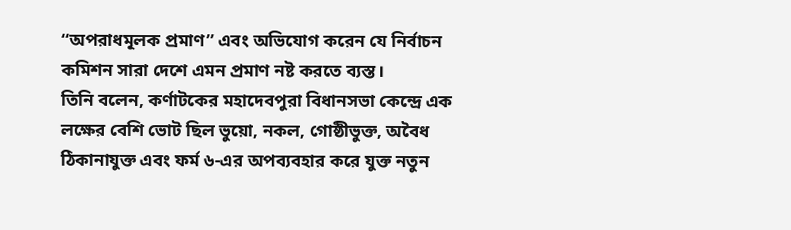‘‘অপরাধমূলক প্রমাণ’’ এবং অভিযোগ করেন যে নির্বাচন কমিশন সারা দেশে এমন প্রমাণ নষ্ট করতে ব্যস্ত।
তিনি বলেন, কর্ণাটকের মহাদেবপুরা বিধানসভা কেন্দ্রে এক লক্ষের বেশি ভোট ছিল ভুয়ো, নকল, গোষ্ঠীভুক্ত, অবৈধ ঠিকানাযুক্ত এবং ফর্ম ৬-এর অপব্যবহার করে যুক্ত নতুন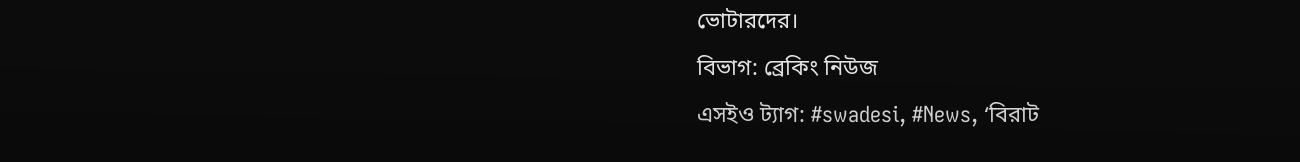ভোটারদের।
বিভাগ: ব্রেকিং নিউজ
এসইও ট্যাগ: #swadesi, #News, ‘বিরাট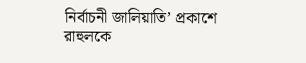নির্বাচনী জালিয়াতি’ প্রকাশে রাহুলকে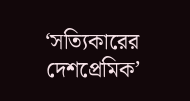‘সত্যিকারের দেশপ্রেমিক’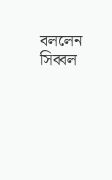বললেন সিব্বল